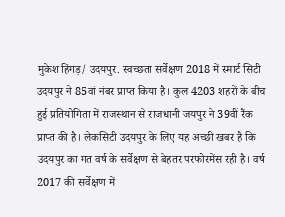मुकेश हिंगड़/ उदयपुर. स्वच्छता सर्वेक्षण 2018 में स्मार्ट सिटी उदयपुर ने 85वां नंबर प्राप्त किया है। कुल 4203 शहरों के बीच हुई प्रतियोगिता में राजस्थान से राजधानी जयपुर ने 39वीं रैंक प्राप्त की है। लेकसिटी उदयपुर के लिए यह अच्छी खबर है कि उदयपुर का गत वर्ष के सर्वेक्षण से बेहतर परफोरमेंस रही है। वर्ष 2017 की सर्वेक्षण में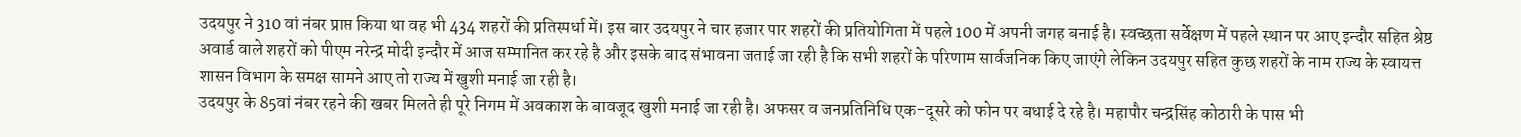उदयपुर ने 310 वां नंबर प्राप्त किया था वह भी 434 शहरों की प्रतिस्पर्धा में। इस बार उदयपुर ने चार हजार पार शहरों की प्रतियोगिता में पहले 100 में अपनी जगह बनाई है। स्वच्छता सर्वेक्षण में पहले स्थान पर आए इन्दौर सहित श्रेष्ठ अवार्ड वाले शहरों को पीएम नरेन्द्र मोदी इन्दौर में आज सम्मानित कर रहे है और इसके बाद संभावना जताई जा रही है कि सभी शहरों के परिणाम सार्वजनिक किए जाएंगे लेकिन उदयपुर सहित कुछ शहरों के नाम राज्य के स्वायत्त शासन विभाग के समक्ष सामने आए तो राज्य में खुशी मनाई जा रही है।
उदयपुर के 85वां नंबर रहने की खबर मिलते ही पूरे निगम में अवकाश के बावजूद खुशी मनाई जा रही है। अफसर व जनप्रतिनिधि एक-दूसरे को फोन पर बधाई दे रहे है। महापौर चन्द्रसिंह कोठारी के पास भी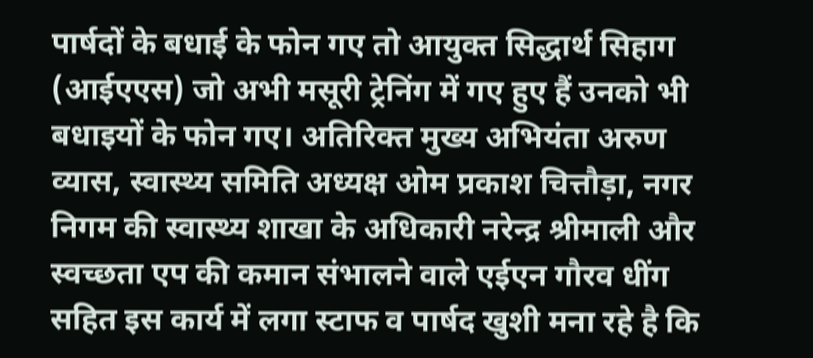पार्षदों के बधाई के फोन गए तो आयुक्त सिद्धार्थ सिहाग (आईएएस) जो अभी मसूरी ट्रेनिंग में गए हुए हैं उनको भी बधाइयों के फोन गए। अतिरिक्त मुख्य अभियंता अरुण व्यास, स्वास्थ्य समिति अध्यक्ष ओम प्रकाश चित्तौड़ा, नगर निगम की स्वास्थ्य शाखा के अधिकारी नरेन्द्र श्रीमाली और स्वच्छता एप की कमान संभालने वाले एईएन गौरव धींग सहित इस कार्य में लगा स्टाफ व पार्षद खुशी मना रहे है कि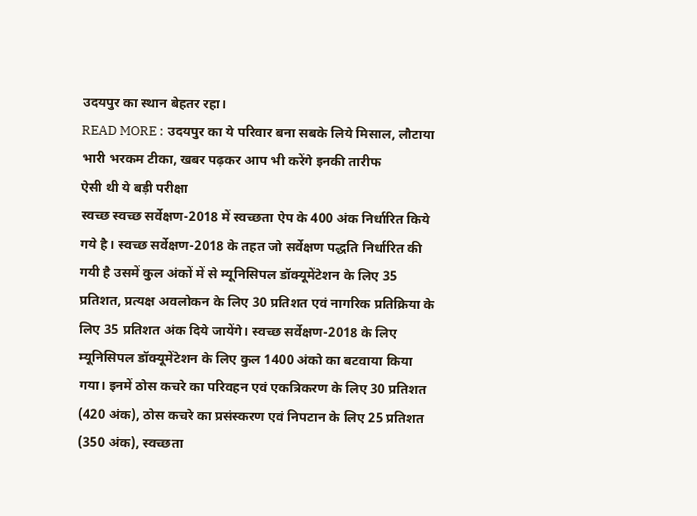उदयपुर का स्थान बेहतर रहा।
READ MORE : उदयपुर का ये परिवार बना सबके लिये मिसाल, लौटाया भारी भरकम टीका, खबर पढ़कर आप भी करेंगे इनकी तारीफ
ऐसी थी ये बड़ी परीक्षा
स्वच्छ स्वच्छ सर्वेक्षण-2018 में स्वच्छता ऐप के 400 अंक निर्धारित किये गये है। स्वच्छ सर्वेक्षण-2018 के तहत जो सर्वेक्षण पद्धति निर्धारित की गयी है उसमें कुल अंकों में से म्यूनिसिपल डॉक्यूमेंटेशन के लिए 35 प्रतिशत, प्रत्यक्ष अवलोकन के लिए 30 प्रतिशत एवं नागरिक प्रतिक्रिया के लिए 35 प्रतिशत अंक दिये जायेंगे। स्वच्छ सर्वेक्षण-2018 के लिए म्यूनिसिपल डॉक्यूमेंटेशन के लिए कुल 1400 अंको का बटवाया किया गया। इनमें ठोस कचरे का परिवहन एवं एकत्रिकरण के लिए 30 प्रतिशत (420 अंक), ठोस कचरे का प्रसंस्करण एवं निपटान के लिए 25 प्रतिशत (350 अंक), स्वच्छता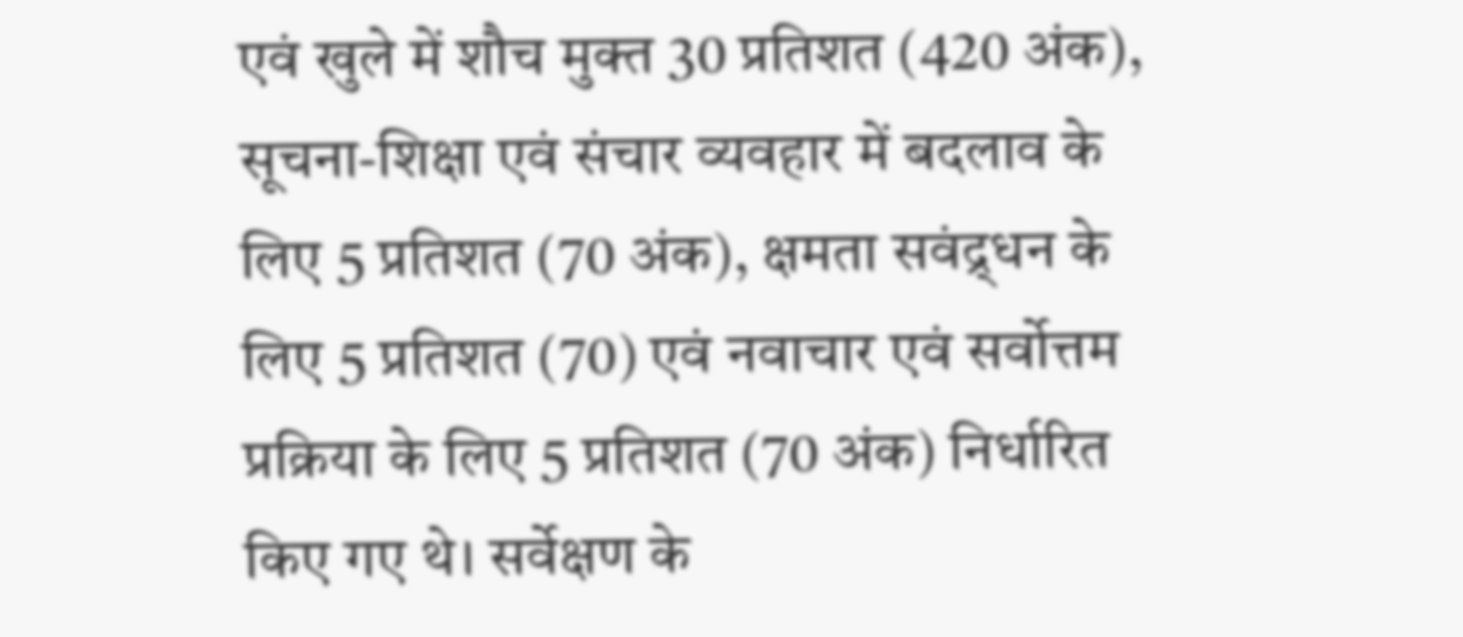एवं खुले में शौच मुक्त 30 प्रतिशत (420 अंक), सूचना-शिक्षा एवं संचार व्यवहार में बदलाव के लिए 5 प्रतिशत (70 अंक), क्षमता सवंद्र्धन के लिए 5 प्रतिशत (70) एवं नवाचार एवं सर्वोत्तम प्रक्रिया के लिए 5 प्रतिशत (70 अंक) निर्धारित किए गए थे। सर्वेक्षण के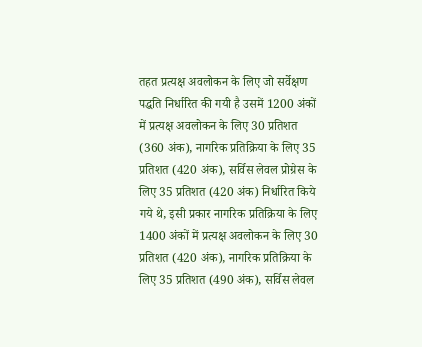तहत प्रत्यक्ष अवलोकन के लिए जो सर्वेक्षण पद्धति निर्धारित की गयी है उसमें 1200 अंकों में प्रत्यक्ष अवलोकन के लिए 30 प्रतिशत (360 अंक), नागरिक प्रतिक्रिया के लिए 35 प्रतिशत (420 अंक), सर्विस लेवल प्रोग्रेस के लिए 35 प्रतिशत (420 अंक) निर्धारित किये गये थे, इसी प्रकार नागरिक प्रतिक्रिया के लिए 1400 अंकों में प्रत्यक्ष अवलोकन के लिए 30 प्रतिशत (420 अंक), नागरिक प्रतिक्रिया के लिए 35 प्रतिशत (490 अंक), सर्विस लेवल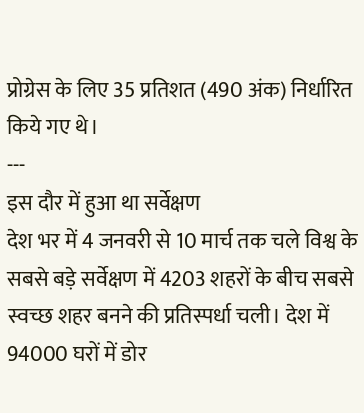प्रोग्रेस के लिए 35 प्रतिशत (490 अंक) निर्धारित किये गए थे।
---
इस दौर में हुआ था सर्वेक्षण
देश भर में 4 जनवरी से 10 मार्च तक चले विश्व के सबसे बड़े सर्वेक्षण में 4203 शहरों के बीच सबसे स्वच्छ शहर बनने की प्रतिस्पर्धा चली। देश में 94000 घरों में डोर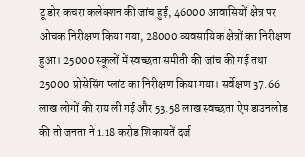टू डोर कचरा कलेक्शन की जांच हुई, 46000 आवासियों क्षेत्र पर ओचक निरीक्षण किया गया, 28000 व्यवसायिक क्षेत्रों का निरीक्षण हुआ। 25000 स्कूलों में स्वच्छता समीती की जांच की गई तथा 25000 प्रोसेसिंग प्लांट का निरीक्षण किया गया। सर्वेक्षण 37.66 लाख लोगों की राय ली गई और 53.58 लाख स्वच्छता ऐप डाउनलोड की तो जनता ने 1.18 करोड शिकायतें दर्ज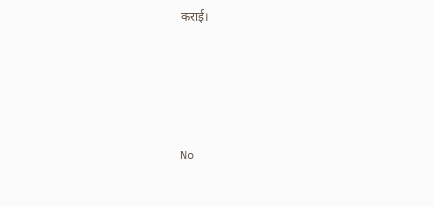कराई।





No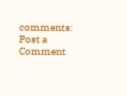comments:
Post a Comment